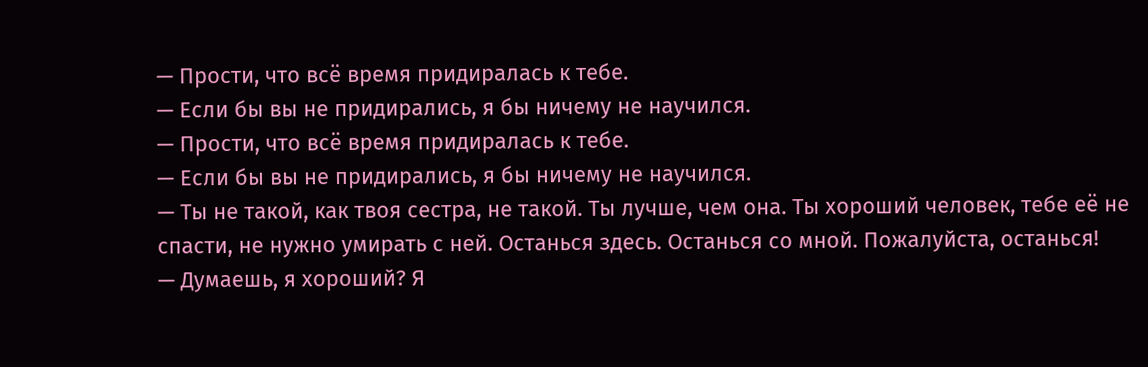— Прости, что всё время придиралась к тебе.
— Если бы вы не придирались, я бы ничему не научился.
— Прости, что всё время придиралась к тебе.
— Если бы вы не придирались, я бы ничему не научился.
— Ты не такой, как твоя сестра, не такой. Ты лучше, чем она. Ты хороший человек, тебе её не спасти, не нужно умирать с ней. Останься здесь. Останься со мной. Пожалуйста, останься!
— Думаешь, я хороший? Я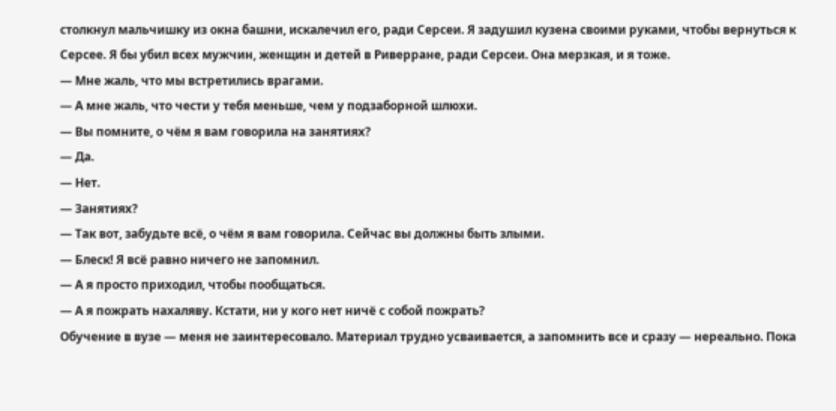столкнул мальчишку из окна башни, искалечил его, ради Серсеи. Я задушил кузена своими руками, чтобы вернуться к Серсее. Я бы убил всех мужчин, женщин и детей в Риверране, ради Серсеи. Она мерзкая, и я тоже.
— Мне жаль, что мы встретились врагами.
— А мне жаль, что чести у тебя меньше, чем у подзаборной шлюхи.
— Вы помните, о чём я вам говорила на занятиях?
— Да.
— Нет.
— Занятиях?
— Так вот, забудьте всё, о чём я вам говорила. Сейчас вы должны быть злыми.
— Блеск! Я всё равно ничего не запомнил.
— А я просто приходил, чтобы пообщаться.
— А я пожрать нахаляву. Кстати, ни у кого нет ничё с собой пожрать?
Обучение в вузе — меня не заинтересовало. Материал трудно усваивается, а запомнить все и сразу — нереально. Пока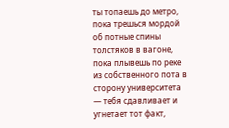ты топаешь до метро, пока трешься мордой об потные спины толстяков в вагоне, пока плывешь по реке из собственного пота в сторону университета — тебя сдавливает и угнетает тот факт,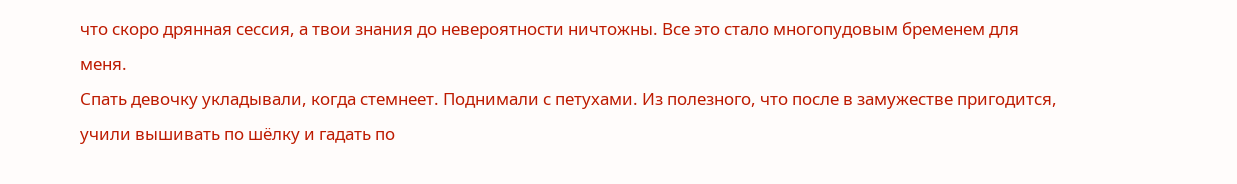что скоро дрянная сессия, а твои знания до невероятности ничтожны. Все это стало многопудовым бременем для меня.
Спать девочку укладывали, когда стемнеет. Поднимали с петухами. Из полезного, что после в замужестве пригодится, учили вышивать по шёлку и гадать по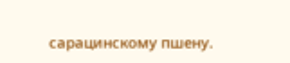сарацинскому пшену.